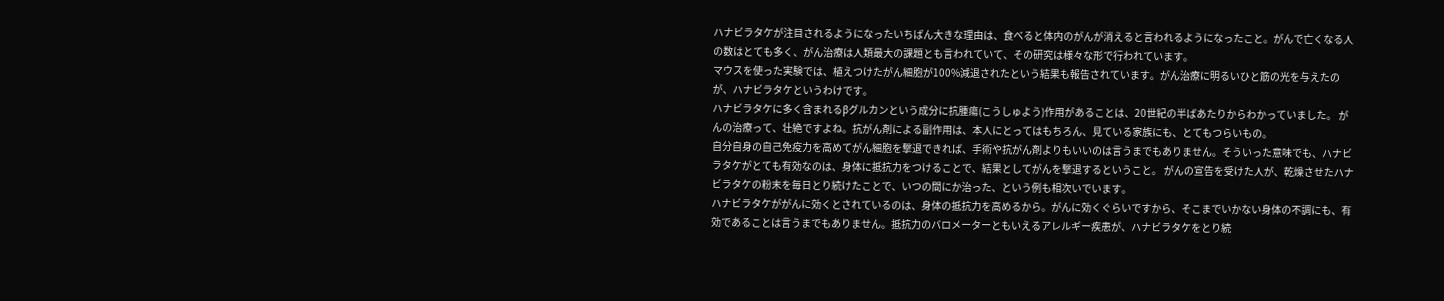ハナビラタケが注目されるようになったいちばん大きな理由は、食べると体内のがんが消えると言われるようになったこと。がんで亡くなる人の数はとても多く、がん治療は人類最大の課題とも言われていて、その研究は様々な形で行われています。
マウスを使った実験では、植えつけたがん細胞が100%減退されたという結果も報告されています。がん治療に明るいひと筋の光を与えたのが、ハナビラタケというわけです。
ハナビラタケに多く含まれるβグルカンという成分に抗腫瘍(こうしゅよう)作用があることは、20世紀の半ばあたりからわかっていました。 がんの治療って、壮絶ですよね。抗がん剤による副作用は、本人にとってはもちろん、見ている家族にも、とてもつらいもの。
自分自身の自己免疫力を高めてがん細胞を撃退できれば、手術や抗がん剤よりもいいのは言うまでもありません。そういった意味でも、ハナビラタケがとても有効なのは、身体に抵抗力をつけることで、結果としてがんを撃退するということ。 がんの宣告を受けた人が、乾燥させたハナビラタケの粉末を毎日とり続けたことで、いつの間にか治った、という例も相次いでいます。
ハナビラタケががんに効くとされているのは、身体の抵抗力を高めるから。がんに効くぐらいですから、そこまでいかない身体の不調にも、有効であることは言うまでもありません。抵抗力のバロメーターともいえるアレルギー疾患が、ハナビラタケをとり続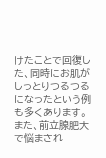けたことで回復した、同時にお肌がしっとりつるつるになったという例も多くあります。
また、前立腺肥大で悩まされ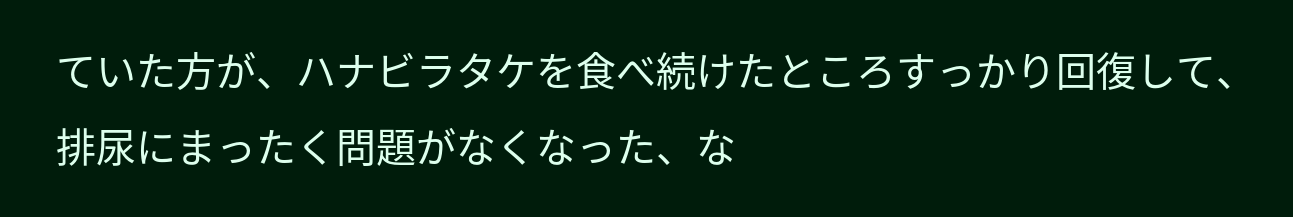ていた方が、ハナビラタケを食べ続けたところすっかり回復して、排尿にまったく問題がなくなった、な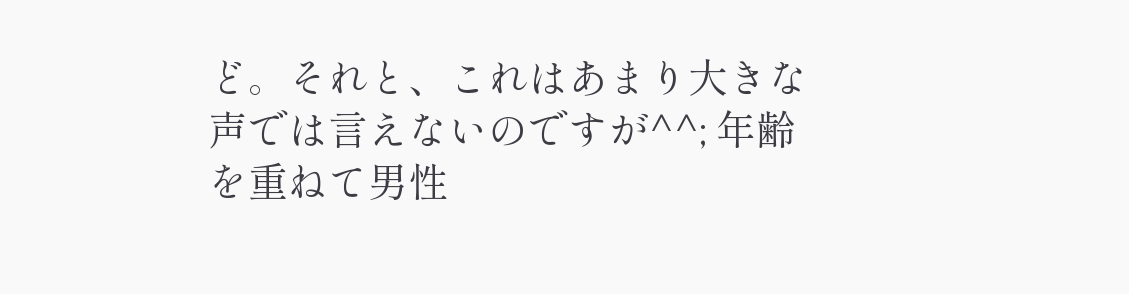ど。それと、これはあまり大きな声では言えないのですが^^; 年齢を重ねて男性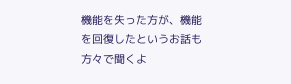機能を失った方が、機能を回復したというお話も方々で聞くよ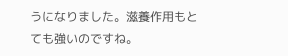うになりました。滋養作用もとても強いのですね。